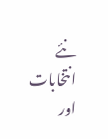نئے انتخابات اور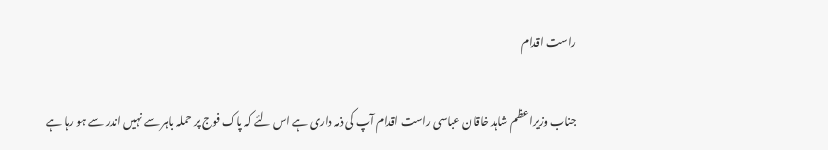راست اقدام

جناب وزیراعظم شاہد خاقان عباسی راست اقدام آپ کی ذمہ داری ہے اس لئے کہ پاک فوج پر حملہ باہر سے نہیں اندر سے ہو رہا ہے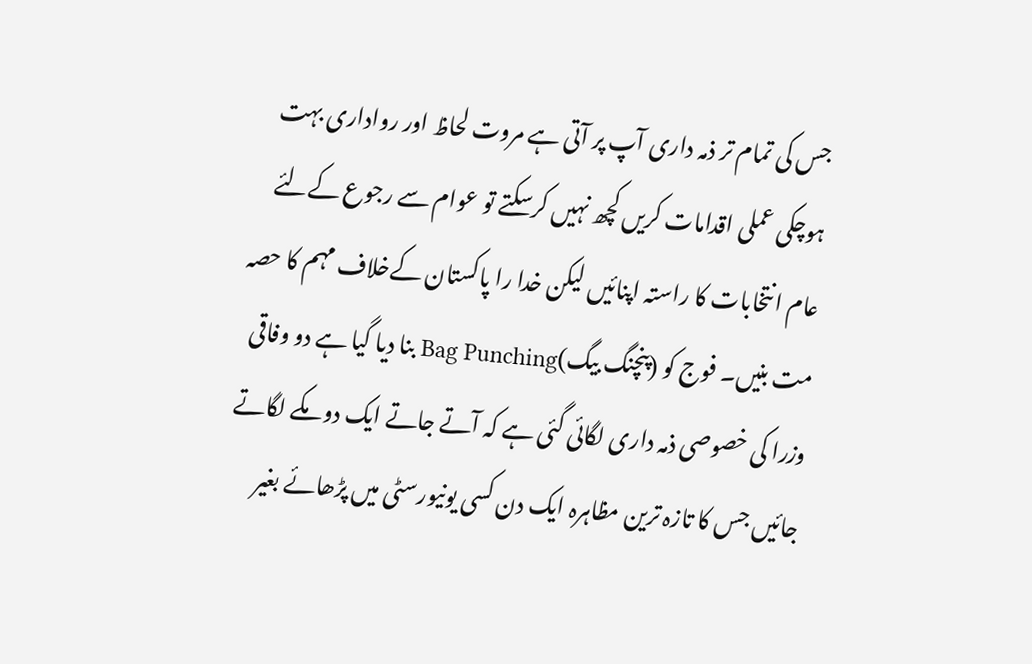جس کی تمام تر ذمہ داری آپ پر آتی ہے مروت لحاظ اور رواداری بہت ہوچکی عملی اقدامات کریں کچھ نہیں کرسکتے تو عوام سے رجوع کےلئے عام انتخابات کا راستہ اپنائیں لیکن خدا را پاکستان کےخلاف مہم کا حصہ مت بنیں۔ فوج کو (پنچنگ بیگ)Bag Punching بنا دیا گیا ہے دو وفاقی وزرا کی خصوصی ذمہ داری لگائی گئی ہے کہ آتے جاتے ایک دو مکے لگاتے جائیں جس کا تازہ ترین مظاہرہ ایک دن کسی یونیورسٹی میں پڑھائے بغیر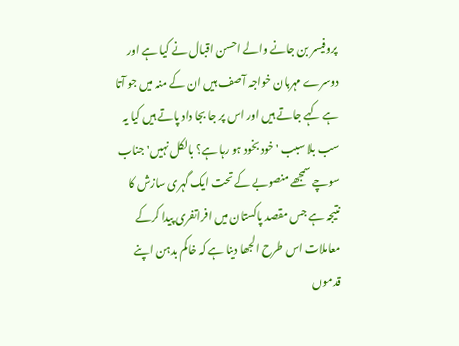پروفیسر بن جانے والے احسن اقبال نے کیا ہے اور دوسرے مہربان خواجہ آصف ہیں ان کے منہ میں جو آتا ہے کہے جاتے ہیں اور اس پر جا بجا داد پاتے ہیں کیا یہ سب بلا سبب 'خود بخود ہو رہا ہے؟ بالکل نہیں' جناب سوچے سمجھے منصوبے کے تحت ایک گہری سازش کا نتیجہ ہے جس مقصد پاکستان میں افراتفری پیدا کرکے معاملات اس طرح الجھا دینا ہے کہ خاکم بدہن اپنے قدموں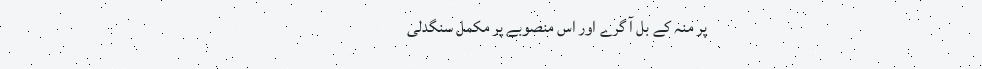پر منہ کے بل آ گرے اور اس منصوبے پر مکمل سنگدلی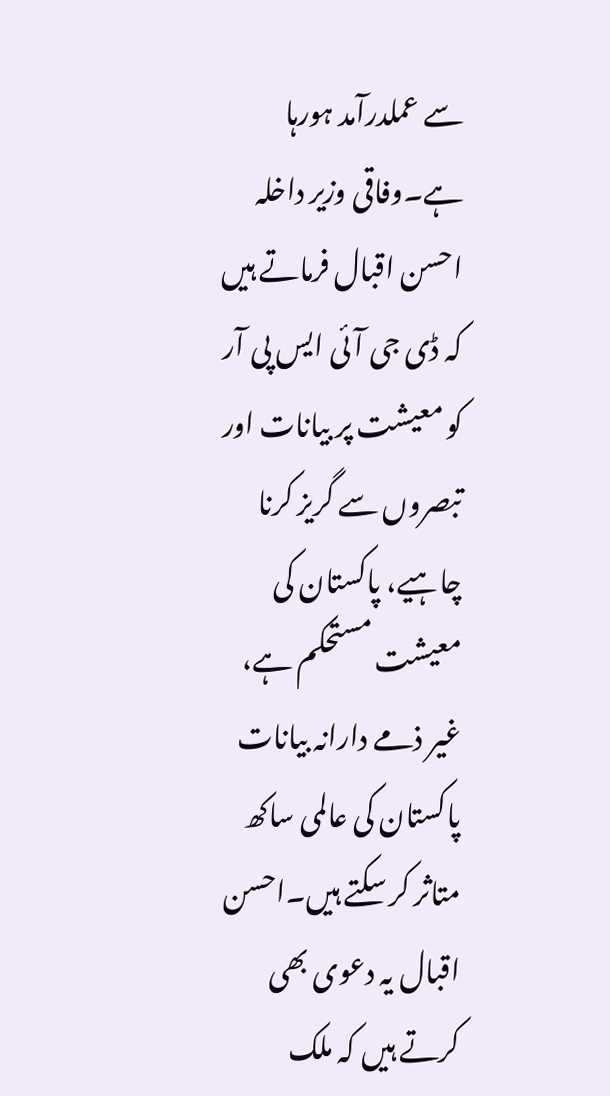سے عملدرآمد ہورہا ہے۔وفاقی وزیر داخلہ احسن اقبال فرماتے ہیں کہ ڈی جی آئی ایس پی آر کو معیشت پر بیانات اور تبصروں سے گریز کرنا چاہیے، پاکستان کی معیشت مستحکم ہے، غیر ذمے دارانہ بیانات پاکستان کی عالمی ساکھ متاثر کر سکتے ہیں۔احسن اقبال یہ دعوی بھی کرتے ہیں کہ ملک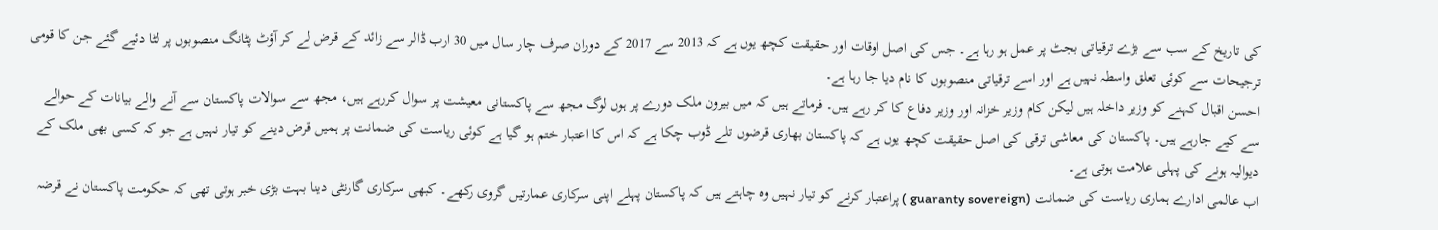کی تاریخ کے سب سے بڑے ترقیاتی بجٹ پر عمل ہو رہا ہے۔ جس کی اصل اوقات اور حقیقت کچھ یوں ہے کہ 2013 سے 2017 کے دوران صرف چار سال میں 30 ارب ڈالر سے زائد کے قرض لے کر آؤٹ پٹانگ منصوبوں پر لٹا دئیے گئے جن کا قومی ترجیحات سے کوئی تعلق واسطہ نہیں ہے اور اسے ترقیاتی منصوبوں کا نام دیا جا رہا ہے۔
احسن اقبال کہنے کو وزیر داخلہ ہیں لیکن کام وزیر خزانہ اور وزیر دفاع کا کر رہے ہیں۔ فرماتے ہیں کہ میں بیرون ملک دورے پر ہوں لوگ مجھ سے پاکستانی معیشت پر سوال کررہے ہیں، مجھ سے سوالات پاکستان سے آنے والے بیانات کے حوالے سے کیے جارہے ہیں۔ پاکستان کی معاشی ترقی کی اصل حقیقت کچھ یوں ہے کہ پاکستان بھاری قرضوں تلے ڈوب چکا ہے کہ اس کا اعتبار ختم ہو گیا ہے کوئی ریاست کی ضمانت پر ہمیں قرض دینے کو تیار نہیں ہے جو کہ کسی بھی ملک کے دیوالیہ ہونے کی پہلی علامت ہوتی ہے۔
اب عالمی ادارے ہماری ریاست کی ضمانت (guaranty sovereign ) پراعتبار کرنے کو تیار نہیں وہ چاہتے ہیں کہ پاکستان پہلے اپنی سرکاری عمارتیں گروی رکھے۔ کبھی سرکاری گارنٹی دینا بہت بڑی خبر ہوتی تھی کہ حکومت پاکستان نے قرضہ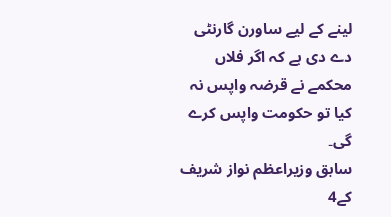لینے کے لیے ساورن گارنٹی دے دی ہے کہ اگر فلاں محکمے نے قرضہ واپس نہ کیا تو حکومت واپس کرے گی۔
سابق وزیراعظم نواز شریف کے4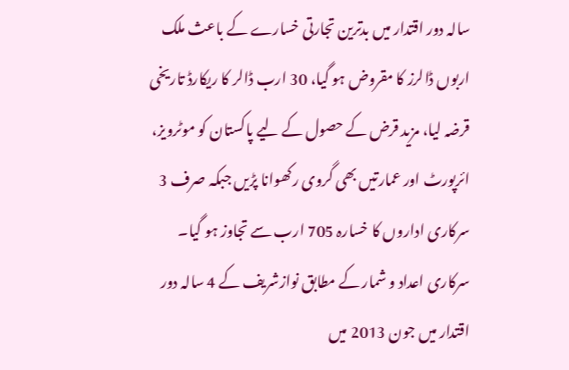سالہ دور اقتدار میں بدترین تجارتی خسارے کے باعث ملک اربوں ڈالرز کا مقروض ہو گیا، 30 ارب ڈالر کا ریکارڈ تاریخی قرضہ لیا، مزید قرض کے حصول کے لیے پاکستان کو موٹرویز، ائرپورٹ اور عمارتیں بھی گروی رکھوانا پڑیں جبکہ صرف 3 سرکاری اداروں کا خسارہ 705 ارب سے تجاوز ہو گیا۔
سرکاری اعداد و شمار کے مطابق نوازشریف کے 4 سالہ دور اقتدار میں جون 2013 میں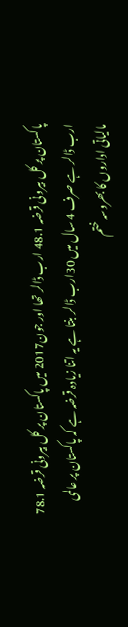پاکستان پر کل بیرونی قرضہ 48.1 ارب ڈالر تھا اور جون2017 میں پاکستان پر کل بیرونی قرضہ 78.1 ارب ڈالر ہے صرف 4 سال میں 30ارب ڈالر بنتا ہے یہ اتنا زیادہ قرضہ ہے کہ پاکستان پر عالمی مالیاتی اداروں کا بھروسہ ختم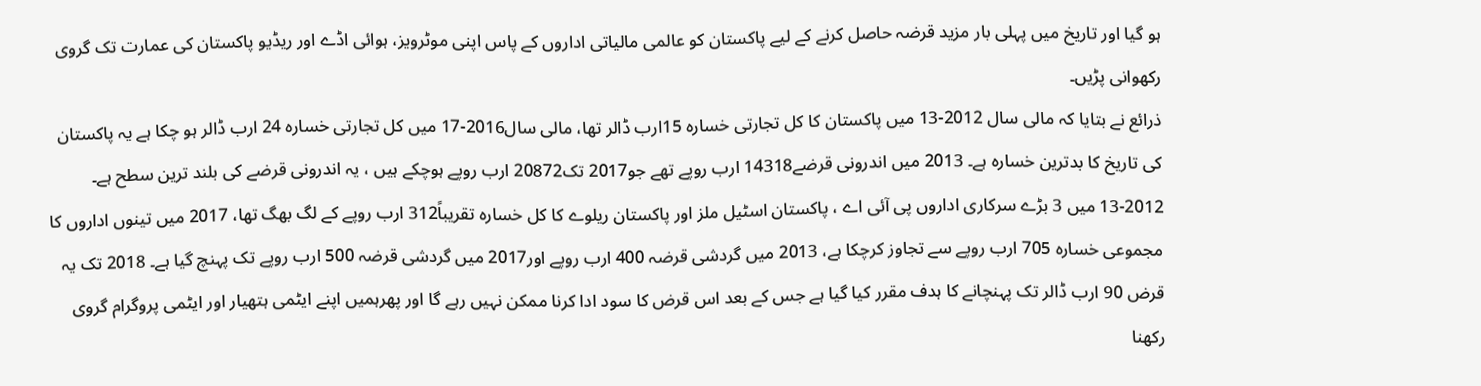ہو گیا اور تاریخ میں پہلی بار مزید قرضہ حاصل کرنے کے لیے پاکستان کو عالمی مالیاتی اداروں کے پاس اپنی موٹرویز، ہوائی اڈے اور ریڈیو پاکستان کی عمارت تک گروی رکھوانی پڑیں۔
ذرائع نے بتایا کہ مالی سال 2012-13 میں پاکستان کا کل تجارتی خسارہ 15ارب ڈالر تھا، مالی سال2016-17 میں کل تجارتی خسارہ 24 ارب ڈالر ہو چکا ہے یہ پاکستان کی تاریخ کا بدترین خسارہ ہے۔ 2013 میں اندرونی قرضے14318 ارب روپے تھے جو2017 تک20872 ارب روپے ہوچکے ہیں ، یہ اندرونی قرضے کی بلند ترین سطح ہے۔ 2012-13 میں 3 بڑے سرکاری اداروں پی آئی اے ، پاکستان اسٹیل ملز اور پاکستان ریلوے کا کل خسارہ تقریباً312 ارب روپے کے لگ بھگ تھا، 2017 میں تینوں اداروں کا مجموعی خسارہ 705 ارب روپے سے تجاوز کرچکا ہے، 2013 میں گردشی قرضہ 400 ارب روپے اور2017 میں گردشی قرضہ 500 ارب روپے تک پہنچ گیا ہے۔ 2018 تک یہ قرض 90 ارب ڈالر تک پہنچانے کا ہدف مقرر کیا گیا ہے جس کے بعد اس قرض کا سود ادا کرنا ممکن نہیں رہے گا اور پھرہمیں اپنے ایٹمی ہتھیار اور ایٹمی پروگرام گروی رکھنا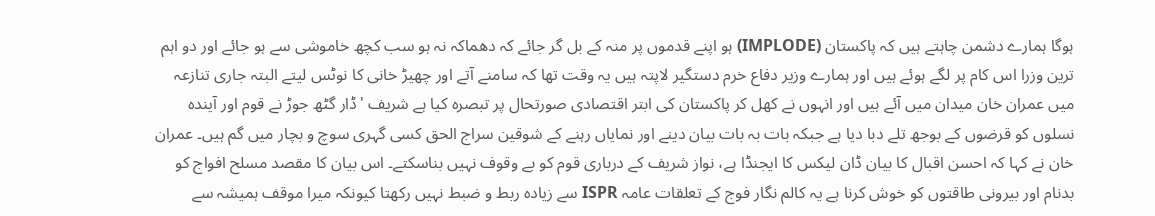ہوگا ہمارے دشمن چاہتے ہیں کہ پاکستان (IMPLODE) ہو اپنے قدموں پر منہ کے بل گر جائے کہ دھماکہ نہ ہو سب کچھ خاموشی سے ہو جائے اور دو اہم ترین وزرا اس کام پر لگے ہوئے ہیں اور ہمارے وزیر دفاع خرم دستگیر لاپتہ ہیں یہ وقت تھا کہ سامنے آتے اور چھیڑ خانی کا نوٹس لیتے البتہ جاری تنازعہ میں عمران خان میدان میں آئے ہیں اور انہوں نے کھل کر پاکستان کی ابتر اقتصادی صورتحال پر تبصرہ کیا ہے شریف 'ڈار گٹھ جوڑ نے قوم اور آیندہ نسلوں کو قرضوں کے بوجھ تلے دبا دیا ہے جبکہ بات بہ بات بیان دینے اور نمایاں رہنے کے شوقین سراج الحق کسی گہری سوچ و بچار میں گم ہیں۔ عمران خان نے کہا کہ احسن اقبال کا بیان ڈان لیکس کا ایجنڈا ہے، نواز شریف کے درباری قوم کو بے وقوف نہیں بناسکتے۔ اس بیان کا مقصد مسلح افواج کو بدنام اور بیرونی طاقتوں کو خوش کرنا ہے یہ کالم نگار فوج کے تعلقات عامہ ISPR سے زیادہ ربط و ضبط نہیں رکھتا کیونکہ میرا موقف ہمیشہ سے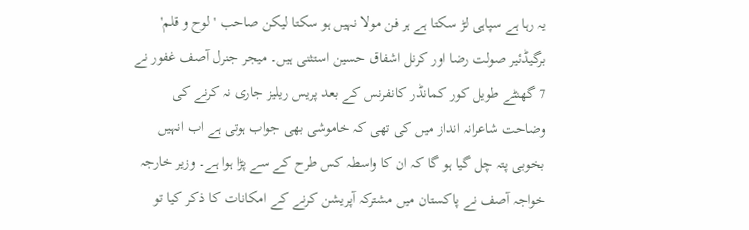یہ رہا ہے سپاہی لڑ سکتا ہے ہر فن مولا نہیں ہو سکتا لیکن صاحب 'لوح و قلم' برگیڈئیر صولت رضا اور کرنل اشفاق حسین استثنی ہیں۔ میجر جنرل آصف غفور نے 7 گھنٹے طویل کور کمانڈر کانفرنس کے بعد پریس ریلیز جاری نہ کرنے کی وضاحت شاعرانہ انداز میں کی تھی کہ خاموشی بھی جواب ہوتی ہے اب انہیں بخوبی پتہ چل گیا ہو گا کہ ان کا واسطہ کس طرح کے سے پڑا ہوا ہے۔ وزیر خارجہ خواجہ آصف نے پاکستان میں مشترکہ آپریشن کرنے کے امکانات کا ذکر کیا تو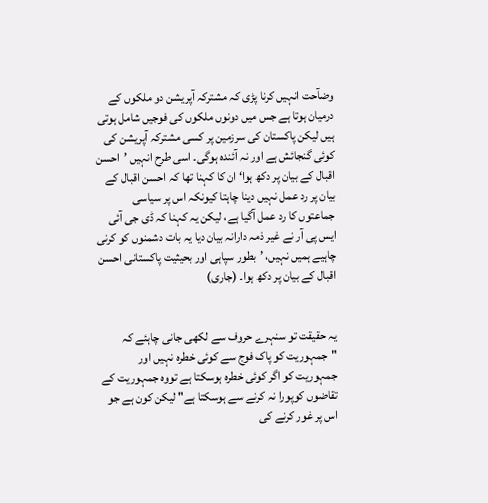وضآحت انہیں کرنا پڑی کہ مشترکہ آپریشن دو ملکوں کے درمیان ہوتا ہے جس میں دونوں ملکوں کی فوجیں شامل ہوتی ہیں لیکن پاکستان کی سرزمین پر کسی مشترکہ آپریشن کی کوئی گنجائش ہے اور نہ آئندہ ہوگی۔ اسی طرح انہیں ’احسن اقبال کے بیان پر دکھ ہوا‘ ان کا کہنا تھا کہ احسن اقبال کے بیان پر رد عمل نہیں دینا چاہتا کیونکہ اس پر سیاسی جماعتوں کا رد عمل آگیا ہے، لیکن یہ کہنا کہ ڈی جی آئی ایس پی آر نے غیر ذمہ دارانہ بیان دیا یہ بات دشمنوں کو کرنی چاہیے ہمیں نہیں، ’بطور سپاہی اور بحیثیت پاکستانی احسن اقبال کے بیان پر دکھ ہوا۔ (جاری)


یہ حقیقت تو سنہرے حروف سے لکھی جانی چاہئے کہ "جمہوریت کو پاک فوج سے کوئی خطرہ نہیں اور جمہوریت کو اگر کوئی خطرہ ہوسکتا ہے تووہ جمہوریت کے تقاضوں کوپورا نہ کرنے سے ہوسکتا ہے" لیکن کون ہے جو اس پر غور کرنے کی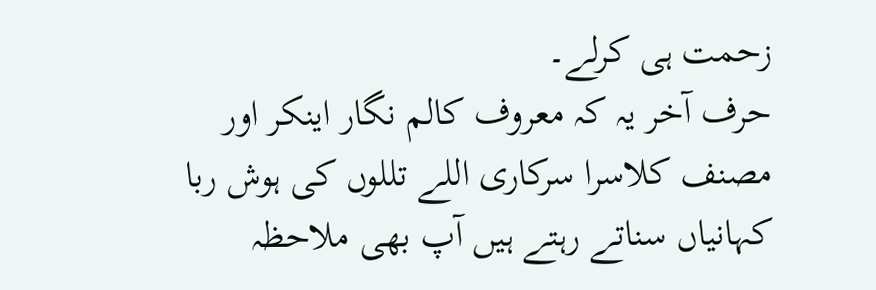زحمت ہی کرلے۔
حرف آخر یہ کہ معروف کالم نگار اینکر اور مصنف کلاسرا سرکاری اللے تللوں کی ہوش ربا کہانیاں سناتے رہتے ہیں آپ بھی ملاحظہ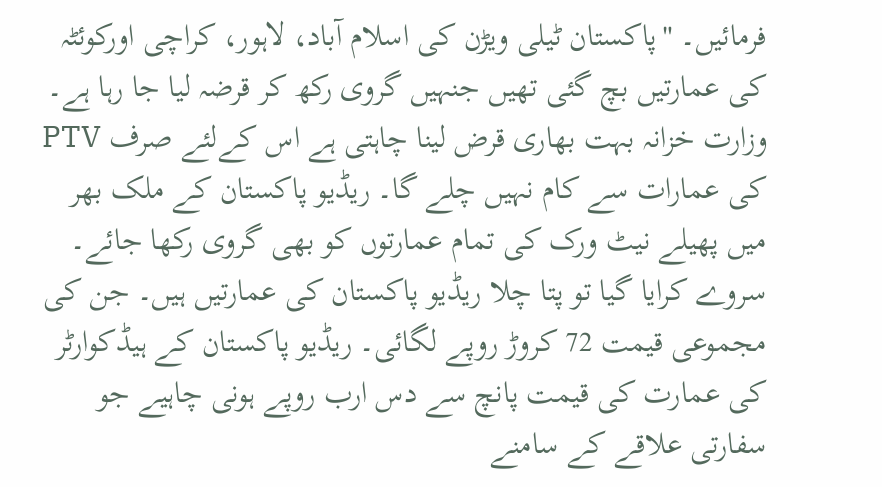فرمائیں۔ "پاکستان ٹیلی ویڑن کی اسلام آباد، لاہور، کراچی اورکوئٹہ کی عمارتیں بچ گئی تھیں جنہیں گروی رکھ کر قرضہ لیا جا رہا ہے۔ وزارت خزانہ بہت بھاری قرض لینا چاہتی ہے اس کےلئے صرف PTV کی عمارات سے کام نہیں چلے گا۔ ریڈیو پاکستان کے ملک بھر میں پھیلے نیٹ ورک کی تمام عمارتوں کو بھی گروی رکھا جائے۔ سروے کرایا گیا تو پتا چلا ریڈیو پاکستان کی عمارتیں ہیں۔ جن کی مجموعی قیمت 72 کروڑ روپے لگائی۔ ریڈیو پاکستان کے ہیڈکوارٹر کی عمارت کی قیمت پانچ سے دس ارب روپے ہونی چاہیے جو سفارتی علاقے کے سامنے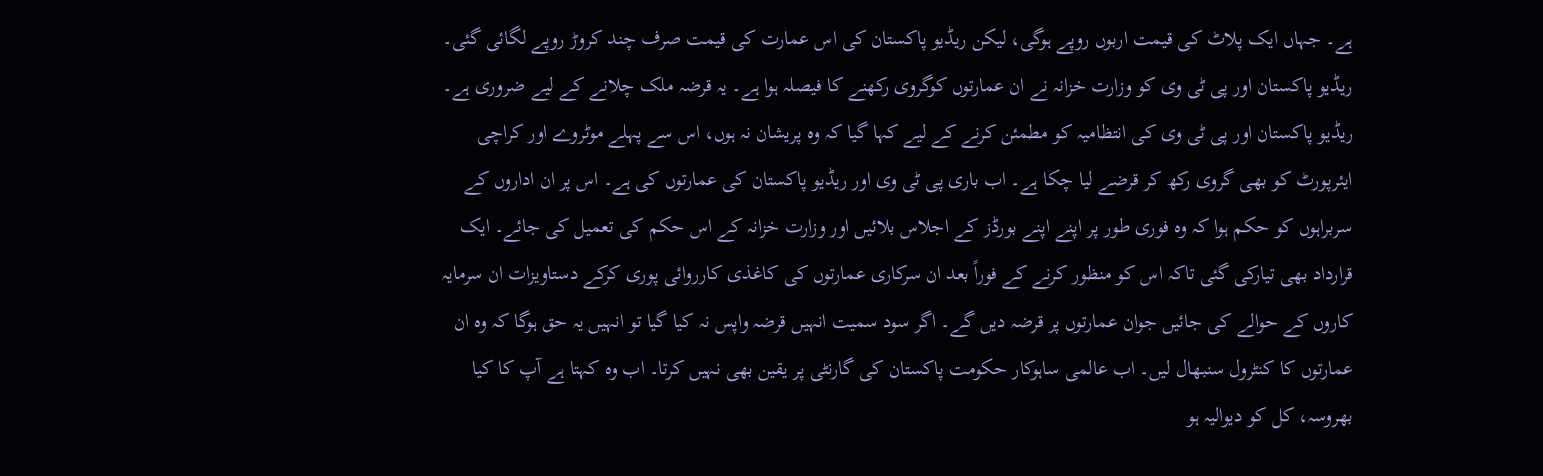ہے۔ جہاں ایک پلاٹ کی قیمت اربوں روپے ہوگی، لیکن ریڈیو پاکستان کی اس عمارت کی قیمت صرف چند کروڑ روپے لگائی گئی۔
ریڈیو پاکستان اور پی ٹی وی کو وزارت خزانہ نے ان عمارتوں کوگروی رکھنے کا فیصلہ ہوا ہے۔ یہ قرضہ ملک چلانے کے لیے ضروری ہے۔ ریڈیو پاکستان اور پی ٹی وی کی انتظامیہ کو مطمئن کرنے کے لیے کہا گیا کہ وہ پریشان نہ ہوں، اس سے پہلے موٹروے اور کراچی ایئرپورٹ کو بھی گروی رکھ کر قرضے لیا چکا ہے۔ اب باری پی ٹی وی اور ریڈیو پاکستان کی عمارتوں کی ہے۔ اس پر ان اداروں کے سربراہوں کو حکم ہوا کہ وہ فوری طور پر اپنے اپنے بورڈز کے اجلاس بلائیں اور وزارت خزانہ کے اس حکم کی تعمیل کی جائے۔ ایک قرارداد بھی تیارکی گئی تاکہ اس کو منظور کرنے کے فوراً بعد ان سرکاری عمارتوں کی کاغذی کارروائی پوری کرکے دستاویزات ان سرمایہ کاروں کے حوالے کی جائیں جوان عمارتوں پر قرضہ دیں گے۔ اگر سود سمیت انہیں قرضہ واپس نہ کیا گیا تو انہیں یہ حق ہوگا کہ وہ ان عمارتوں کا کنٹرول سنبھال لیں۔ اب عالمی ساہوکار حکومت پاکستان کی گارنٹی پر یقین بھی نہیں کرتا۔ اب وہ کہتا ہے آپ کا کیا بھروسہ، کل کو دیوالیہ ہو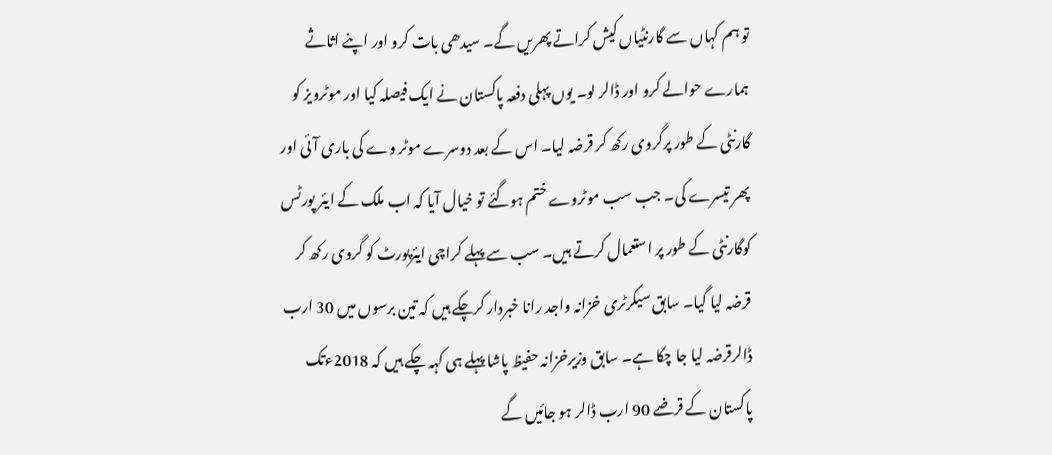تو ہم کہاں سے گارنٹیاں کیش کراتے پھریں گے۔ سیدھی بات کرو اور اپنے اثاثے ہمارے حوالے کرو اور ڈالر لو۔ یوں پہلی دفعہ پاکستان نے ایک فیصلہ کیا اور موٹرویز کو گارنٹی کے طور پرگروی رکھ کر قرضہ لیا۔ اس کے بعد دوسرے موٹر وے کی باری آئی اور پھر تیسرے کی۔ جب سب موٹروے ختم ہوگئے تو خیال آیا کہ اب ملک کے ایئر پورٹس کوگارنٹی کے طور پر استعمال کرتے ہیں۔ سب سے پہلے کراچی ایئرپورٹ کو گروی رکھ کر قرضہ لیا گیا۔ سابق سیکرٹری خزانہ واجد رانا خبردار کرچکے ہیں کہ تین برسوں میں 30 ارب ڈالرقرضہ لیا جا چکا ہے۔ سابق وزیرخزانہ حفیظ پاشا پہلے ہی کہہ چکے ہیں کہ 2018ءتک پاکستان کے قرضے 90 ارب ڈالر ہو جائیں گے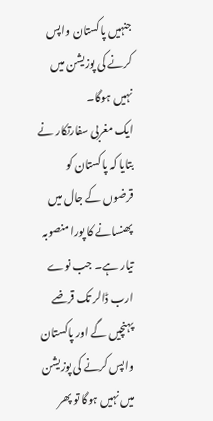جنہیں پاکستان واپس کرنے کی پوزیشن میں نہیں ہوگا۔
ایک مغربی سفارتکار نے بتایا کہ پاکستان کو قرضوں کے جال میں پھنسانے کا پورا منصوبہ تیار ہے۔ جب نوے ارب ڈالر تک قرضے پہنچیں گے اور پاکستان واپس کرنے کی پوزیشن میں نہیں ہوگا تو پھر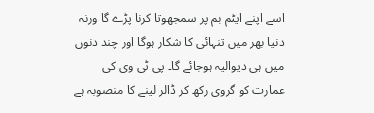اسے اپنے ایٹم بم پر سمجھوتا کرنا پڑے گا ورنہ دنیا بھر میں تنہائی کا شکار ہوگا اور چند دنوں میں ہی دیوالیہ ہوجائے گا۔ پی ٹی وی کی عمارت کو گروی رکھ کر ڈالر لینے کا منصوبہ ہے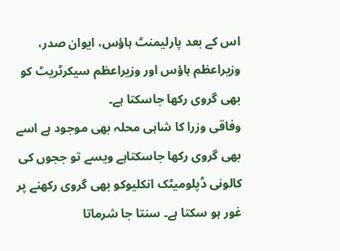اس کے بعد پارلیمنٹ ہاؤس، ایوان صدر، وزیراعظم ہاؤس اور وزیراعظم سیکرٹریٹ کو بھی گروی رکھا جاسکتا ہے۔
وفاقی وزرا کا شاہی محلہ بھی موجود ہے اسے بھی گروی رکھا جاسکتاہے ویسے تو ججوں کی کالونی ڈپلومیٹک انکلیوکو بھی گروی رکھنے پر غور ہو سکتا ہے۔ سنتا جا شرماتا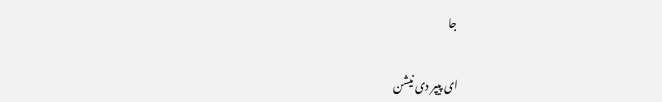جا

ای پیپر دی نیشن